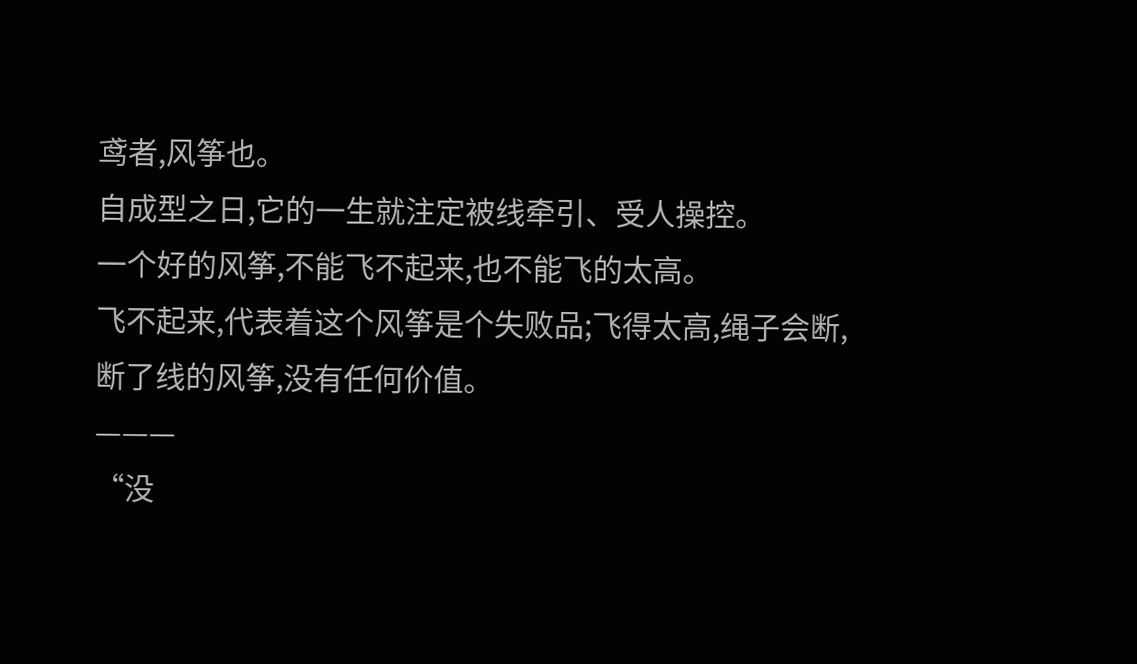鸢者,风筝也。
自成型之日,它的一生就注定被线牵引、受人操控。
一个好的风筝,不能飞不起来,也不能飞的太高。
飞不起来,代表着这个风筝是个失败品;飞得太高,绳子会断,断了线的风筝,没有任何价值。
———
“没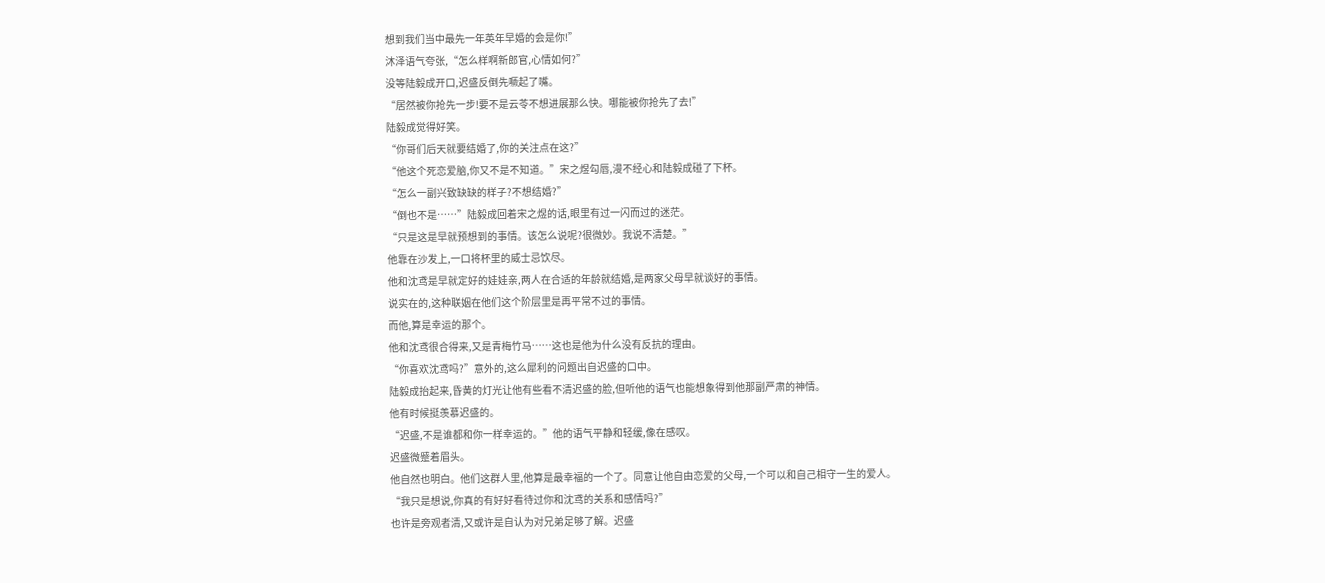想到我们当中最先一年英年早婚的会是你!”
沐泽语气夸张,“怎么样啊新郎官,心情如何?”
没等陆毅成开口,迟盛反倒先噘起了嘴。
“居然被你抢先一步!要不是云苓不想进展那么快。哪能被你抢先了去!”
陆毅成觉得好笑。
“你哥们后天就要结婚了,你的关注点在这?”
“他这个死恋爱脑,你又不是不知道。”宋之煜勾唇,漫不经心和陆毅成碰了下杯。
“怎么一副兴致缺缺的样子?不想结婚?”
“倒也不是……”陆毅成回着宋之煜的话,眼里有过一闪而过的迷茫。
“只是这是早就预想到的事情。该怎么说呢?很微妙。我说不清楚。”
他靠在沙发上,一口将杯里的威士忌饮尽。
他和沈鸢是早就定好的娃娃亲,两人在合适的年龄就结婚,是两家父母早就谈好的事情。
说实在的,这种联姻在他们这个阶层里是再平常不过的事情。
而他,算是幸运的那个。
他和沈鸢很合得来,又是青梅竹马……这也是他为什么没有反抗的理由。
“你喜欢沈鸢吗?”意外的,这么犀利的问题出自迟盛的口中。
陆毅成抬起来,昏黄的灯光让他有些看不清迟盛的脸,但听他的语气也能想象得到他那副严肃的神情。
他有时候挺羡慕迟盛的。
“迟盛,不是谁都和你一样幸运的。”他的语气平静和轻缓,像在感叹。
迟盛微蹙着眉头。
他自然也明白。他们这群人里,他算是最幸福的一个了。同意让他自由恋爱的父母,一个可以和自己相守一生的爱人。
“我只是想说,你真的有好好看待过你和沈鸢的关系和感情吗?”
也许是旁观者清,又或许是自认为对兄弟足够了解。迟盛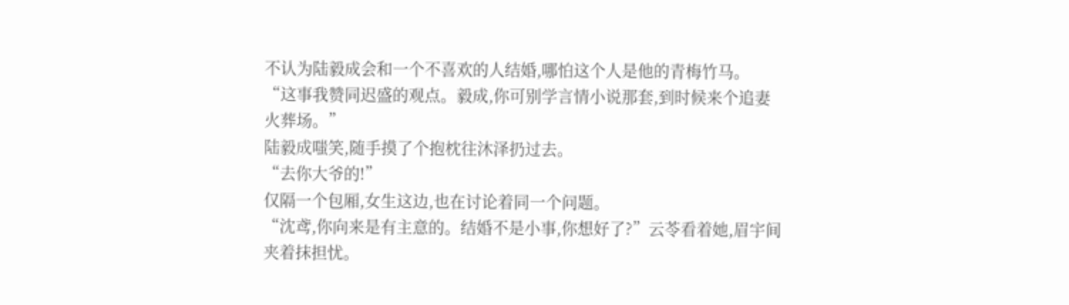不认为陆毅成会和一个不喜欢的人结婚,哪怕这个人是他的青梅竹马。
“这事我赞同迟盛的观点。毅成,你可别学言情小说那套,到时候来个追妻火葬场。”
陆毅成嗤笑,随手摸了个抱枕往沐泽扔过去。
“去你大爷的!”
仅隔一个包厢,女生这边,也在讨论着同一个问题。
“沈鸢,你向来是有主意的。结婚不是小事,你想好了?”云苓看着她,眉宇间夹着抹担忧。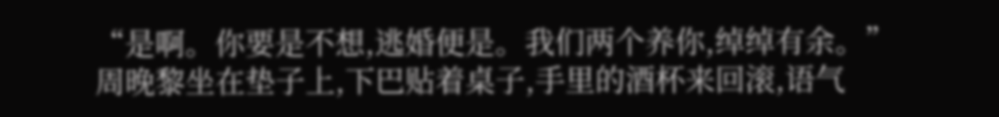“是啊。你要是不想,逃婚便是。我们两个养你,绰绰有余。”
周晚黎坐在垫子上,下巴贴着桌子,手里的酒杯来回滚,语气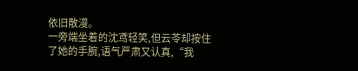依旧散漫。
一旁端坐着的沈鸢轻笑,但云苓却按住了她的手腕,语气严肃又认真,“我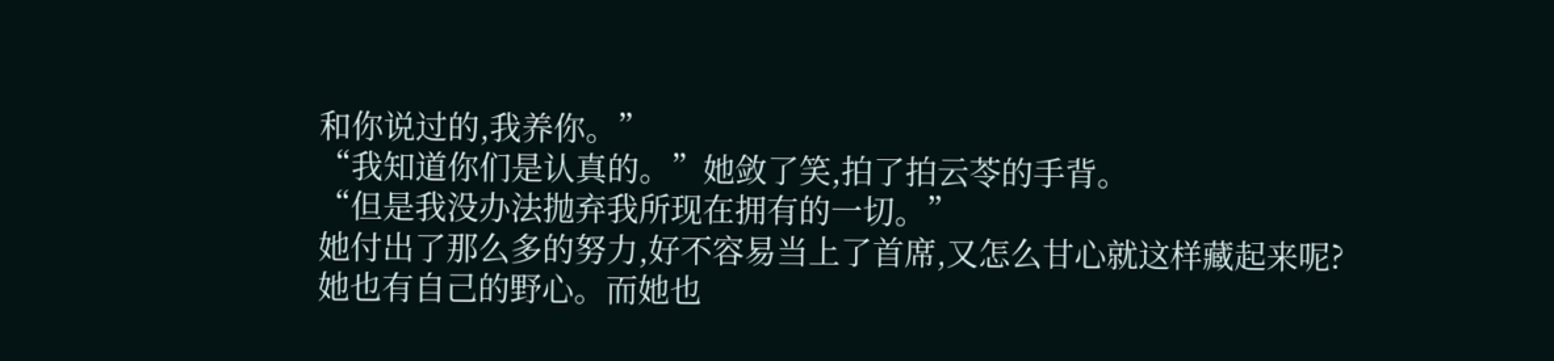和你说过的,我养你。”
“我知道你们是认真的。”她敛了笑,拍了拍云苓的手背。
“但是我没办法抛弃我所现在拥有的一切。”
她付出了那么多的努力,好不容易当上了首席,又怎么甘心就这样藏起来呢?
她也有自己的野心。而她也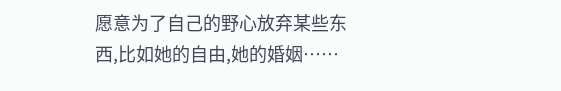愿意为了自己的野心放弃某些东西,比如她的自由,她的婚姻……